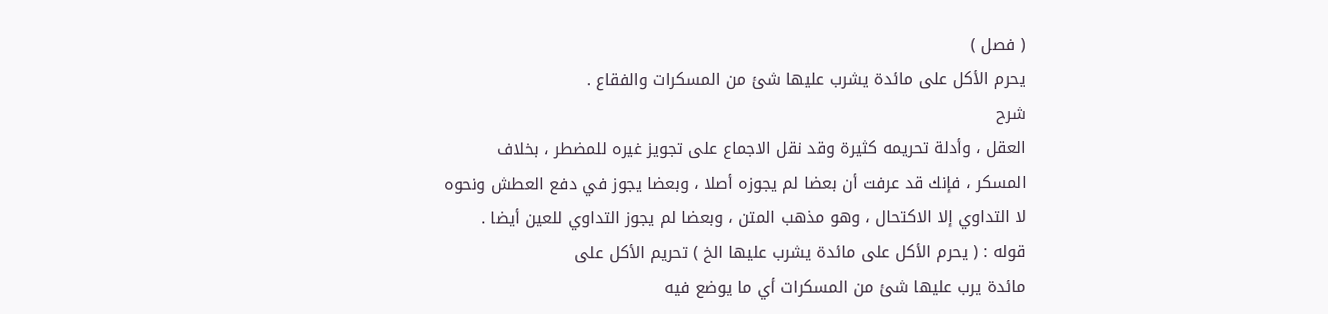( فصل )
يحرم الأكل على مائدة يشرب عليها شئ من المسكرات والفقاع .
شرح
العقل ، وأدلة تحريمه كثيرة وقد نقل الاجماع على تجويز غيره للمضطر ، بخلاف
المسكر ، فإنك قد عرفت أن بعضا لم يجوزه أصلا ، وبعضا يجوز في دفع العطش ونحوه
لا التداوي إلا الاكتحال ، وهو مذهب المتن ، وبعضا لم يجوز التداوي للعين أيضا .
قوله : ( يحرم الأكل على مائدة يشرب عليها الخ ) تحريم الأكل على
مائدة يرب عليها شئ من المسكرات أي ما يوضع فيه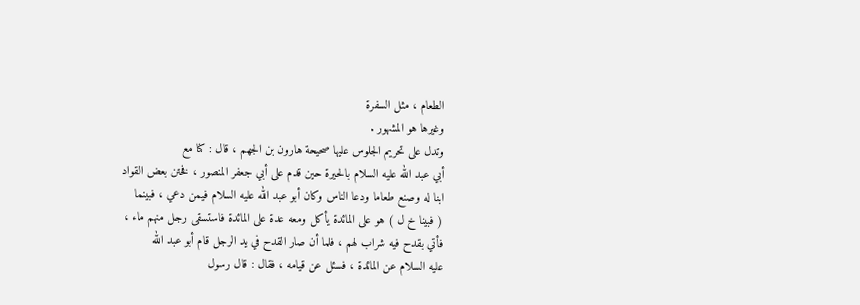الطعام ، مثل السفرة
وغيرها هو المشهور .
وتدل على تحريم الجلوس عليها صحيحة هارون بن الجهم ، قال : كنا مع
أبي عبد الله عليه السلام بالحيرة حين قدم على أبي جعفر المنصور ، فختن بعض القواد
ابنا له وصنع طعاما ودعا الناس وكان أبو عبد الله عليه السلام فيمن دعي ، فبينما
( فبينا خ ل ) هو على المائدة يأكل ومعه عدة على المائدة فاستسقى رجل منهم ماء ،
فأتي بقدح فيه شراب لهم ، فلما أن صار القدح في يد الرجل قام أبو عبد الله
عليه السلام عن المائدة ، فسئل عن قيامه ، فقال : قال رسول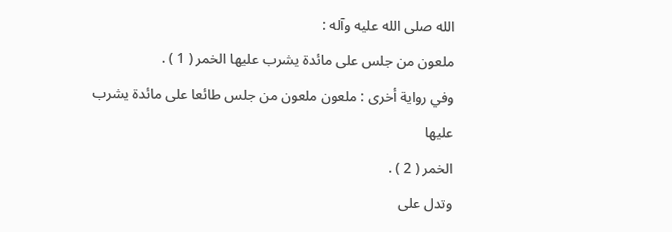الله صلى الله عليه وآله :
ملعون من جلس على مائدة يشرب عليها الخمر ( 1 ) .
وفي رواية أخرى : ملعون ملعون من جلس طائعا على مائدة يشرب عليها
الخمر ( 2 ) .
وتدل على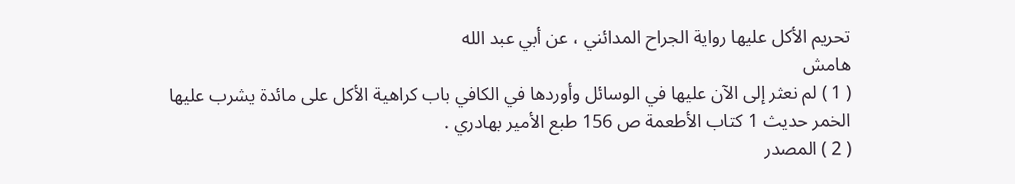تحريم الأكل عليها رواية الجراح المدائني ، عن أبي عبد الله
هامش
( 1 ) لم نعثر إلى الآن عليها في الوسائل وأوردها في الكافي باب كراهية الأكل على مائدة يشرب عليها
الخمر حديث 1 كتاب الأطعمة ص 156 طبع الأمير بهادري .
( 2 ) المصدر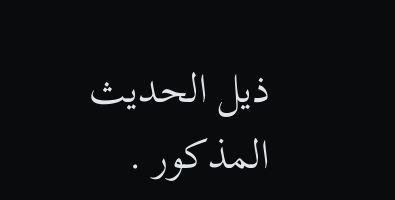ذيل الحديث المذكور .